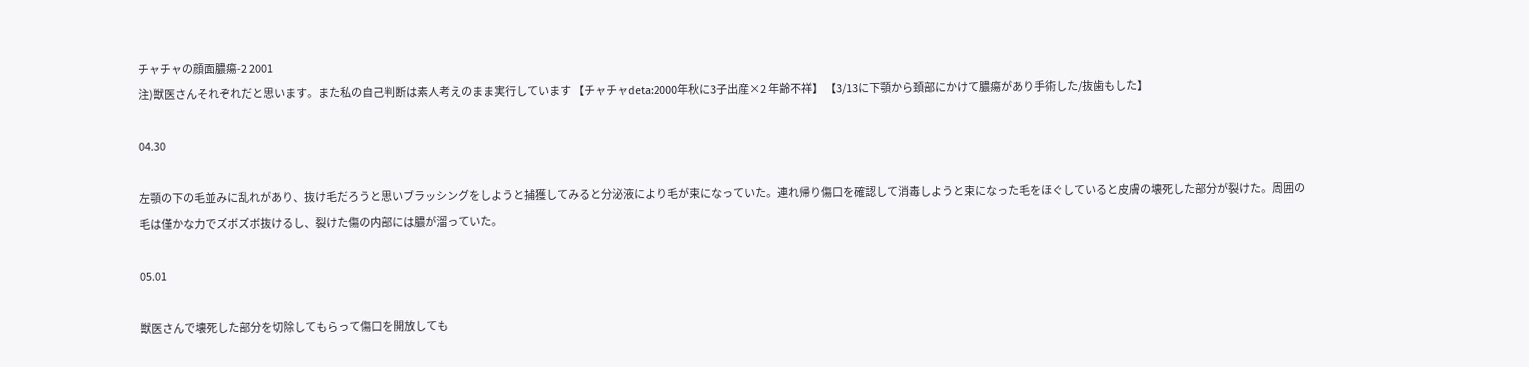チャチャの顔面膿瘍-2 2001
注)獣医さんそれぞれだと思います。また私の自己判断は素人考えのまま実行しています 【チャチャdeta:2000年秋に3子出産×2 年齢不祥】 【3/13に下顎から頚部にかけて膿瘍があり手術した/抜歯もした】

04.30

左顎の下の毛並みに乱れがあり、抜け毛だろうと思いブラッシングをしようと捕獲してみると分泌液により毛が束になっていた。連れ帰り傷口を確認して消毒しようと束になった毛をほぐしていると皮膚の壊死した部分が裂けた。周囲の毛は僅かな力でズボズボ抜けるし、裂けた傷の内部には膿が溜っていた。

05.01

獣医さんで壊死した部分を切除してもらって傷口を開放しても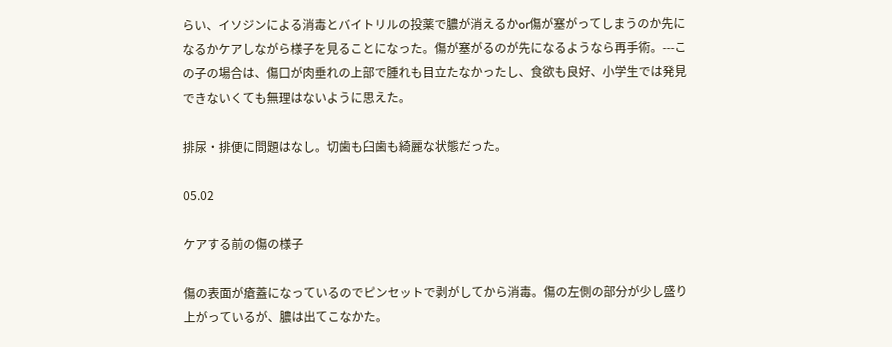らい、イソジンによる消毒とバイトリルの投薬で膿が消えるかor傷が塞がってしまうのか先になるかケアしながら様子を見ることになった。傷が塞がるのが先になるようなら再手術。---この子の場合は、傷口が肉垂れの上部で腫れも目立たなかったし、食欲も良好、小学生では発見できないくても無理はないように思えた。

排尿・排便に問題はなし。切歯も臼歯も綺麗な状態だった。

05.02

ケアする前の傷の様子

傷の表面が瘡蓋になっているのでピンセットで剥がしてから消毒。傷の左側の部分が少し盛り上がっているが、膿は出てこなかた。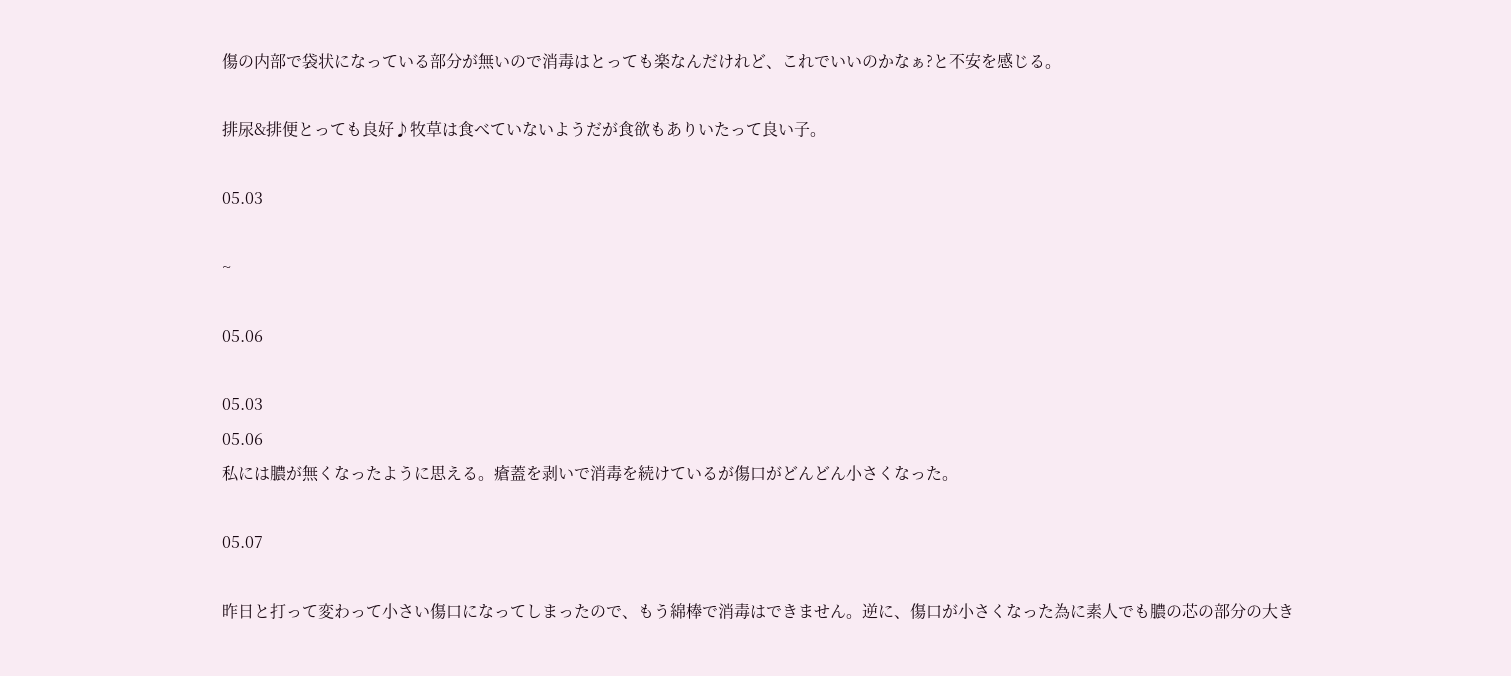傷の内部で袋状になっている部分が無いので消毒はとっても楽なんだけれど、これでいいのかなぁ?と不安を感じる。

排尿&排便とっても良好♪牧草は食べていないようだが食欲もありいたって良い子。

05.03

~

05.06

05.03
05.06
私には膿が無くなったように思える。瘡蓋を剥いで消毒を続けているが傷口がどんどん小さくなった。

05.07

昨日と打って変わって小さい傷口になってしまったので、もう綿棒で消毒はできません。逆に、傷口が小さくなった為に素人でも膿の芯の部分の大き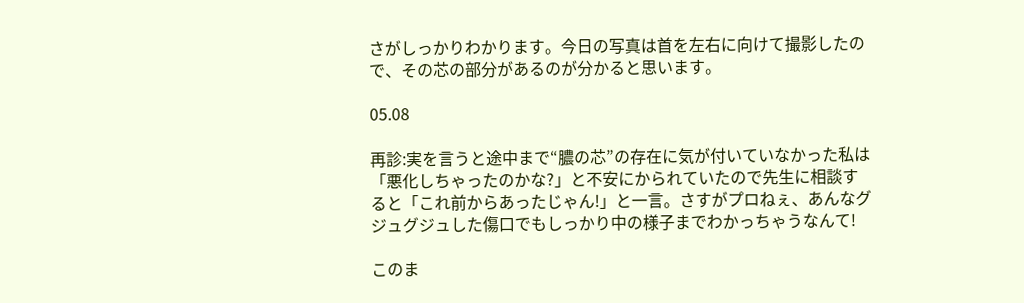さがしっかりわかります。今日の写真は首を左右に向けて撮影したので、その芯の部分があるのが分かると思います。

05.08

再診:実を言うと途中まで“膿の芯”の存在に気が付いていなかった私は「悪化しちゃったのかな?」と不安にかられていたので先生に相談すると「これ前からあったじゃん!」と一言。さすがプロねぇ、あんなグジュグジュした傷口でもしっかり中の様子までわかっちゃうなんて!

このま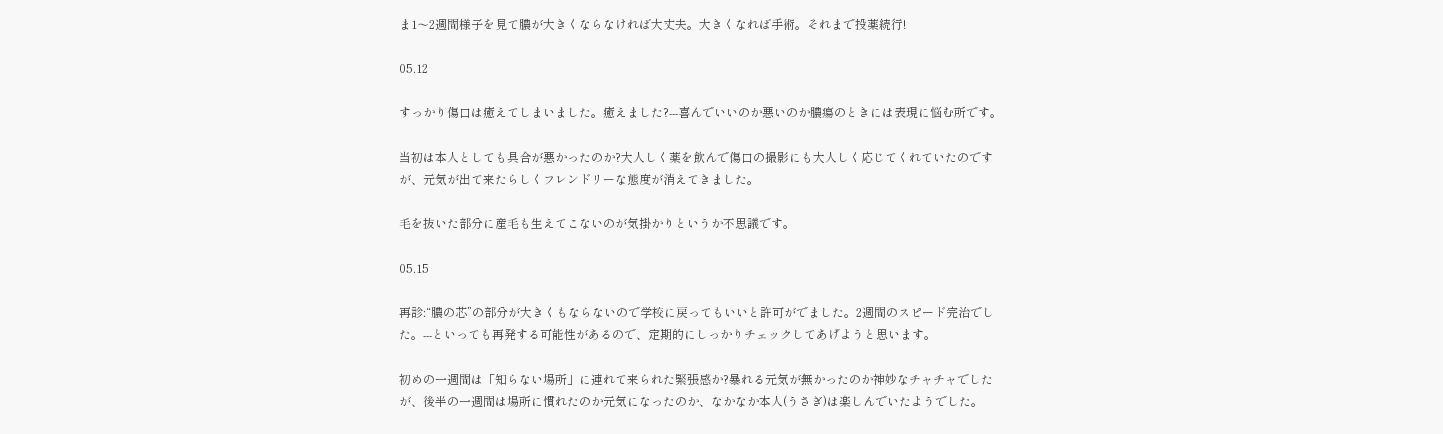ま1〜2週間様子を見て膿が大きくならなければ大丈夫。大きくなれば手術。それまで投薬続行!

05.12

すっかり傷口は癒えてしまいました。癒えました?---喜んでいいのか悪いのか膿瘍のときには表現に悩む所です。

当初は本人としても具合が悪かったのか?大人しく薬を飲んで傷口の撮影にも大人しく応じてくれていたのですが、元気が出て来たらしくフレンドリーな態度が消えてきました。

毛を抜いた部分に産毛も生えてこないのが気掛かりというか不思議です。

05.15

再診:“膿の芯”の部分が大きくもならないので学校に戻ってもいいと許可がでました。2週間のスピード完治でした。---といっても再発する可能性があるので、定期的にしっかりチェックしてあげようと思います。

初めの一週間は「知らない場所」に連れて来られた緊張感か?暴れる元気が無かったのか神妙なチャチャでしたが、後半の一週間は場所に慣れたのか元気になったのか、なかなか本人(うさぎ)は楽しんでいたようでした。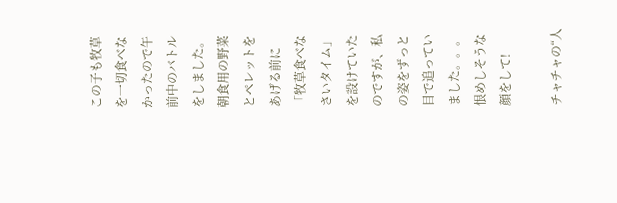この子も牧草を一切食べなかったので午前中のバトルをしました。朝食用の野菜とペレットをあげる前に「牧草食べなさいタイム」を設けていたのですが、私の姿をずっと目で追っていました。。。恨めしそうな顔をして!

チャチャの“人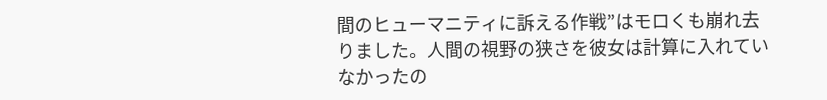間のヒューマニティに訴える作戦”はモロくも崩れ去りました。人間の視野の狭さを彼女は計算に入れていなかったの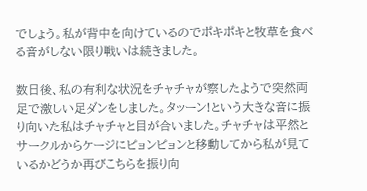でしょう。私が背中を向けているのでポキポキと牧草を食べる音がしない限り戦いは続きました。

数日後、私の有利な状況をチャチャが察したようで突然両足で激しい足ダンをしました。タッーン!という大きな音に振り向いた私はチャチャと目が合いました。チャチャは平然とサークルからケージにピョンピョンと移動してから私が見ているかどうか再びこちらを振り向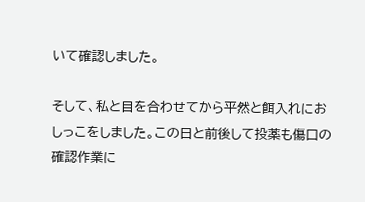いて確認しました。

そして、私と目を合わせてから平然と餌入れにおしっこをしました。この日と前後して投薬も傷口の確認作業に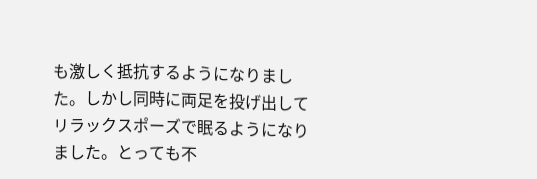も激しく抵抗するようになりました。しかし同時に両足を投げ出してリラックスポーズで眠るようになりました。とっても不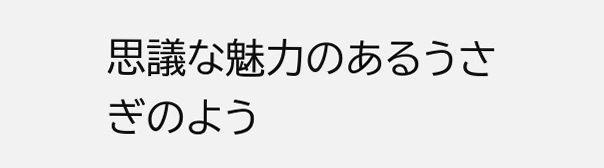思議な魅力のあるうさぎのよう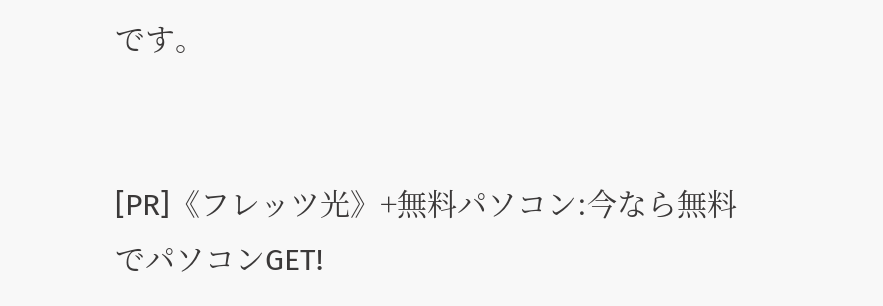です。


[PR]《フレッツ光》+無料パソコン:今なら無料でパソコンGET!